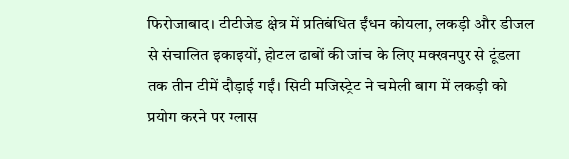फिरोजाबाद। टीटीजेड क्षेत्र में प्रतिबंधित ईंधन कोयला, लकड़ी और डीजल से संचालित इकाइयों, होटल ढाबों की जांच के लिए मक्खनपुर से टूंडला तक तीन टीमें दौड़ाई गईं। सिटी मजिस्ट्रेट ने चमेली बाग में लकड़ी को प्रयोग करने पर ग्लास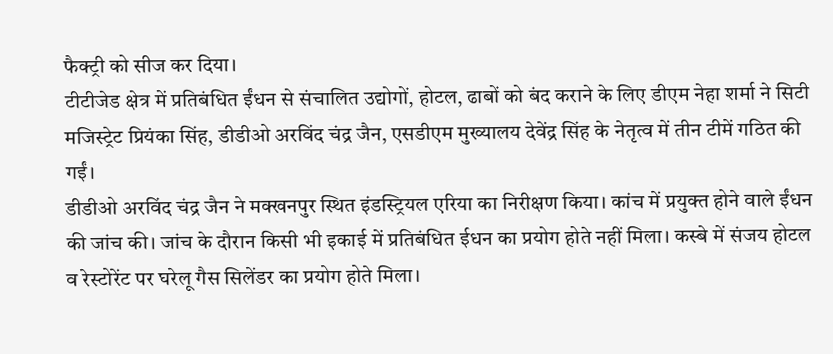फैक्ट्री को सीज कर दिया।
टीटीजेड क्षेत्र में प्रतिबंधित ईंधन से संचालित उद्योगों, होटल, ढाबों को बंद कराने के लिए डीएम नेहा शर्मा ने सिटी मजिस्ट्रेट प्रियंका सिंह, डीडीओ अरविंद चंद्र जैन, एसडीएम मुख्यालय देवेंद्र सिंह के नेतृत्व में तीन टीमें गठित की गईं।
डीडीओ अरविंद चंद्र जैन ने मक्खनपुर स्थित इंडस्ट्रियल एरिया का निरीक्षण किया। कांच में प्रयुक्त होने वाले ईंधन की जांच की। जांच के दौरान किसी भी इकाई में प्रतिबंधित ईधन का प्रयोग होते नहीं मिला। कस्बे में संजय होटल व रेस्टोरेंट पर घरेलू गैस सिलेंडर का प्रयोग होते मिला।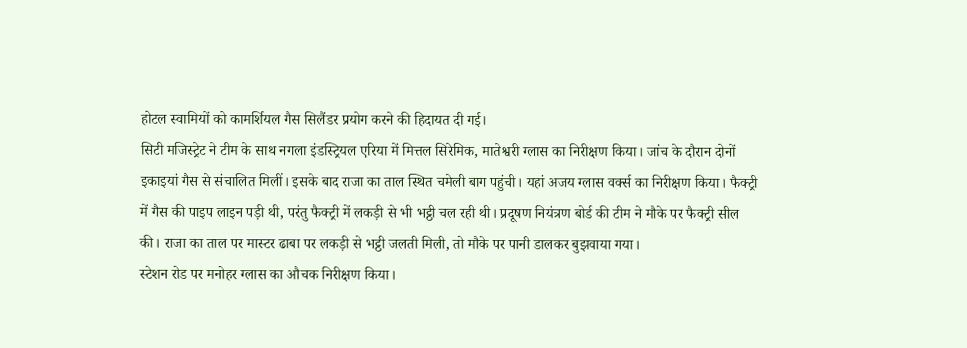होटल स्वामियों को कामर्शियल गैस सिलैंडर प्रयोग करने की हिदायत दी गई।
सिटी मजिस्ट्रेट ने टीम के साथ नगला इंडस्ट्रियल एरिया में मित्तल सिरेमिक, मातेश्वरी ग्लास का निरीक्षण किया। जांच के दौरान दोनों इकाइयां गैस से संचालित मिलीं। इसके बाद राजा का ताल स्थित चमेली बाग पहुंची। यहां अजय ग्लास वर्क्स का निरीक्षण किया। फैक्ट्री में गैस की पाइप लाइन पड़ी थी, परंतु फैक्ट्री में लकड़ी से भी भट्ठी चल रही थी। प्रदूषण नियंत्रण बोर्ड की टीम ने मौके पर फैक्ट्री सील की। राजा का ताल पर मास्टर ढाबा पर लकड़ी से भट्ठी जलती मिली, तो मौके पर पानी डालकर बुझवाया गया।
स्टेशन रोड पर मनोहर ग्लास का औचक निरीक्षण किया।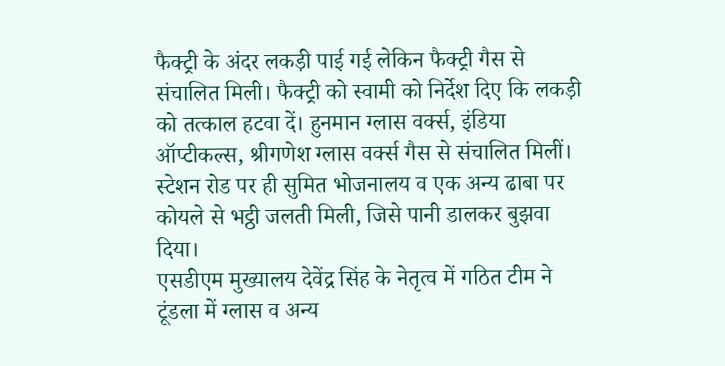फैक्ट्री के अंदर लकड़ी पाई गई लेकिन फैक्ट्री गैस से संचालित मिली। फैक्ट्री को स्वामी को निर्देश दिए कि लकड़ी को तत्काल हटवा दें। हुनमान ग्लास वर्क्स, इंडिया ऑप्टीकल्स, श्रीगणेश ग्लास वर्क्स गैस से संचालित मिलीं। स्टेशन रोड पर ही सुमित भोजनालय व एक अन्य ढाबा पर कोयले से भट्ठी जलती मिली, जिसे पानी डालकर बुझवा दिया।
एसडीएम मुख्यालय देवेंद्र सिंह के नेतृत्व में गठित टीम ने टूंडला में ग्लास व अन्य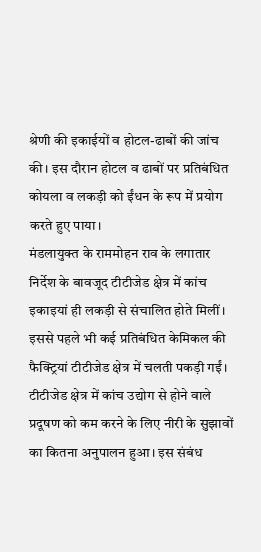श्रेणी की इकाईयों व होटल-ढाबों की जांच की। इस दौरान होटल व ढाबों पर प्रतिबंधित कोयला व लकड़ी को ईंधन के रूप में प्रयोग करते हुए पाया।
मंडलायुक्त के राममोहन राव के लगातार निर्देश के बावजूद टीटीजेड क्षेत्र में कांच इकाइयां ही लकड़ी से संचालित होते मिलीं। इससे पहले भी कई प्रतिबंधित केमिकल की फैक्ट्रियां टीटीजेड क्षेत्र में चलती पकड़ी गईं।
टीटीजेड क्षेत्र में कांच उद्योग से होने वाले प्रदूषण को कम करने के लिए नीरी के सुझावों का कितना अनुपालन हुआ। इस संबंध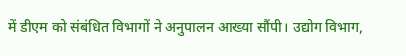में डीएम को संबंधित विभागों ने अनुपालन आख्या सौंपी। उद्योग विभाग,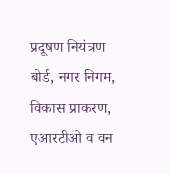प्रदूषण नियंत्रण बोर्ड, नगर निगम, विकास प्राकरण, एआरटीओ व वन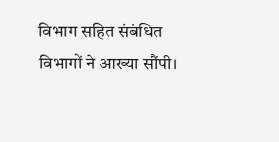विभाग सहित संबंधित विभागों ने आख्या सौंपी।